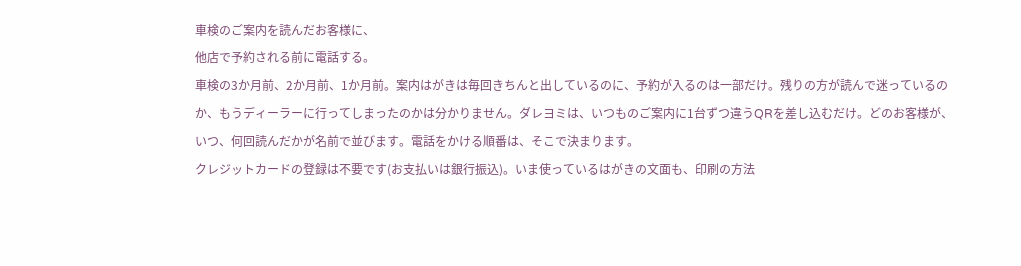車検のご案内を読んだお客様に、
他店で予約される前に電話する。
車検の3か月前、2か月前、1か月前。案内はがきは毎回きちんと出しているのに、予約が入るのは一部だけ。残りの方が読んで迷っているのか、もうディーラーに行ってしまったのかは分かりません。ダレヨミは、いつものご案内に1台ずつ違うQRを差し込むだけ。どのお客様が、いつ、何回読んだかが名前で並びます。電話をかける順番は、そこで決まります。
クレジットカードの登録は不要です(お支払いは銀行振込)。いま使っているはがきの文面も、印刷の方法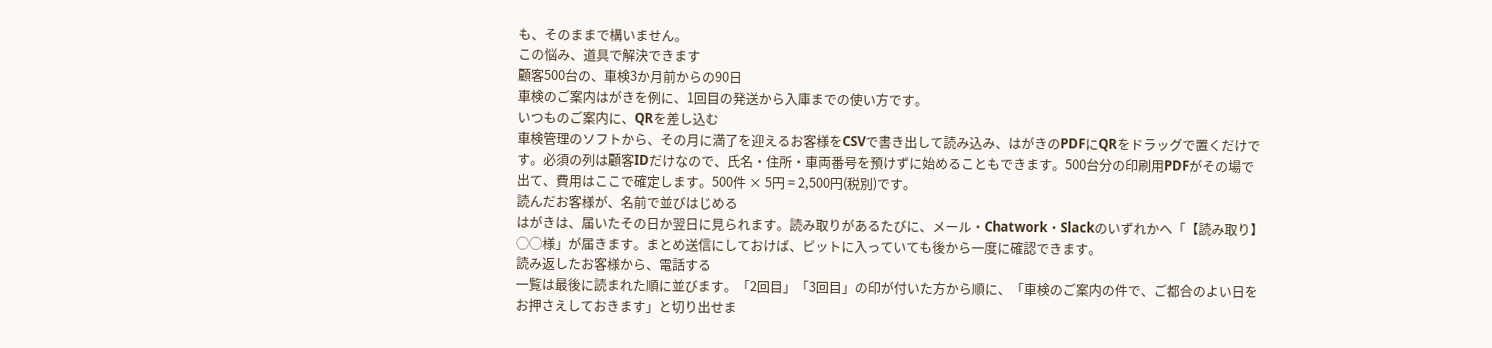も、そのままで構いません。
この悩み、道具で解決できます
顧客500台の、車検3か月前からの90日
車検のご案内はがきを例に、1回目の発送から入庫までの使い方です。
いつものご案内に、QRを差し込む
車検管理のソフトから、その月に満了を迎えるお客様をCSVで書き出して読み込み、はがきのPDFにQRをドラッグで置くだけです。必須の列は顧客IDだけなので、氏名・住所・車両番号を預けずに始めることもできます。500台分の印刷用PDFがその場で出て、費用はここで確定します。500件 × 5円 = 2,500円(税別)です。
読んだお客様が、名前で並びはじめる
はがきは、届いたその日か翌日に見られます。読み取りがあるたびに、メール・Chatwork・Slackのいずれかへ「【読み取り】◯◯様」が届きます。まとめ送信にしておけば、ピットに入っていても後から一度に確認できます。
読み返したお客様から、電話する
一覧は最後に読まれた順に並びます。「2回目」「3回目」の印が付いた方から順に、「車検のご案内の件で、ご都合のよい日をお押さえしておきます」と切り出せま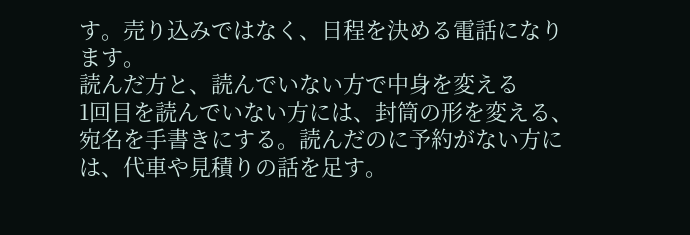す。売り込みではなく、日程を決める電話になります。
読んだ方と、読んでいない方で中身を変える
1回目を読んでいない方には、封筒の形を変える、宛名を手書きにする。読んだのに予約がない方には、代車や見積りの話を足す。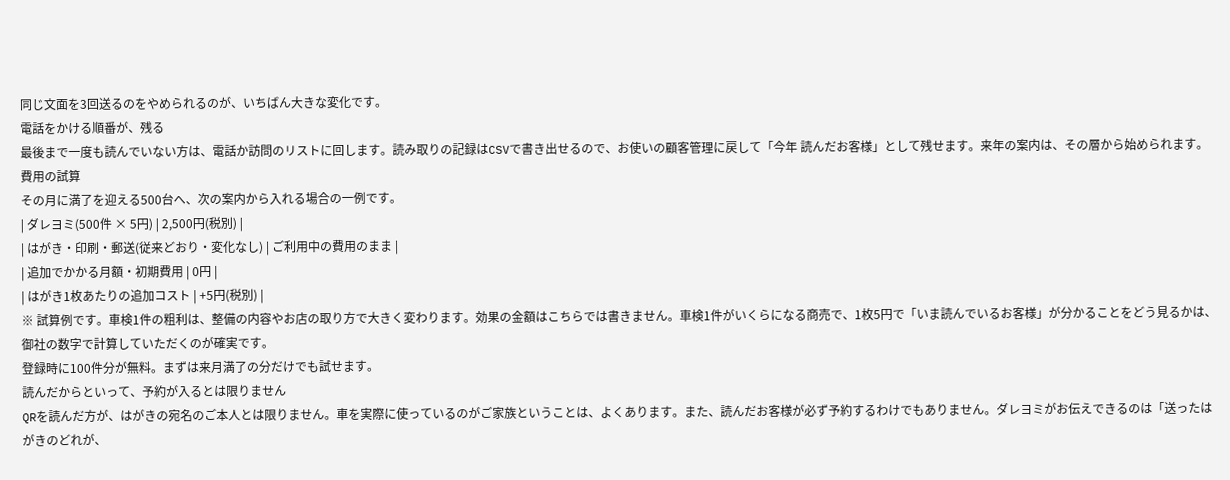同じ文面を3回送るのをやめられるのが、いちばん大きな変化です。
電話をかける順番が、残る
最後まで一度も読んでいない方は、電話か訪問のリストに回します。読み取りの記録はCSVで書き出せるので、お使いの顧客管理に戻して「今年 読んだお客様」として残せます。来年の案内は、その層から始められます。
費用の試算
その月に満了を迎える500台へ、次の案内から入れる場合の一例です。
| ダレヨミ(500件 × 5円) | 2,500円(税別) |
| はがき・印刷・郵送(従来どおり・変化なし) | ご利用中の費用のまま |
| 追加でかかる月額・初期費用 | 0円 |
| はがき1枚あたりの追加コスト | +5円(税別) |
※ 試算例です。車検1件の粗利は、整備の内容やお店の取り方で大きく変わります。効果の金額はこちらでは書きません。車検1件がいくらになる商売で、1枚5円で「いま読んでいるお客様」が分かることをどう見るかは、御社の数字で計算していただくのが確実です。
登録時に100件分が無料。まずは来月満了の分だけでも試せます。
読んだからといって、予約が入るとは限りません
QRを読んだ方が、はがきの宛名のご本人とは限りません。車を実際に使っているのがご家族ということは、よくあります。また、読んだお客様が必ず予約するわけでもありません。ダレヨミがお伝えできるのは「送ったはがきのどれが、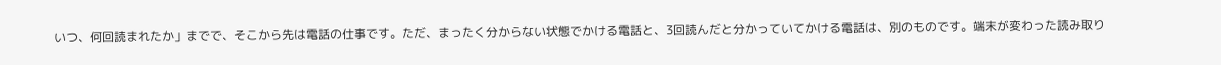いつ、何回読まれたか」までで、そこから先は電話の仕事です。ただ、まったく分からない状態でかける電話と、3回読んだと分かっていてかける電話は、別のものです。端末が変わった読み取り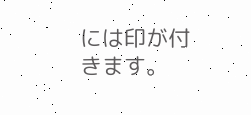には印が付きます。